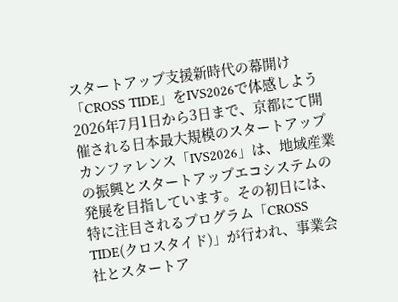スタートアップ支援新時代の幕開け「CROSS TIDE」をIVS2026で体感しよう
2026年7月1日から3日まで、京都にて開催される日本最大規模のスタートアップカンファレンス「IVS2026」は、地域産業の振興とスタートアップエコシステムの発展を目指しています。その初日には、特に注目されるプログラム「CROSS TIDE(クロスタイド)」が行われ、事業会社とスタートア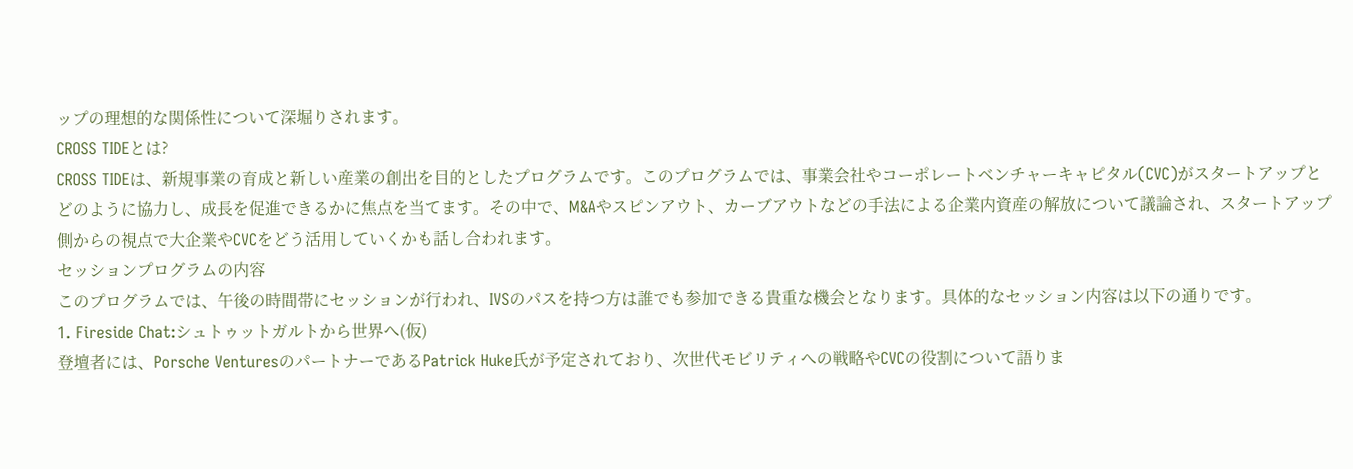ップの理想的な関係性について深堀りされます。
CROSS TIDEとは?
CROSS TIDEは、新規事業の育成と新しい産業の創出を目的としたプログラムです。このプログラムでは、事業会社やコーポレートベンチャーキャピタル(CVC)がスタートアップとどのように協力し、成長を促進できるかに焦点を当てます。その中で、M&Aやスピンアウト、カーブアウトなどの手法による企業内資産の解放について議論され、スタートアップ側からの視点で大企業やCVCをどう活用していくかも話し合われます。
セッションプログラムの内容
このプログラムでは、午後の時間帯にセッションが行われ、IVSのパスを持つ方は誰でも参加できる貴重な機会となります。具体的なセッション内容は以下の通りです。
1. Fireside Chat:シュトゥットガルトから世界へ(仮)
登壇者には、Porsche VenturesのパートナーであるPatrick Huke氏が予定されており、次世代モビリティへの戦略やCVCの役割について語りま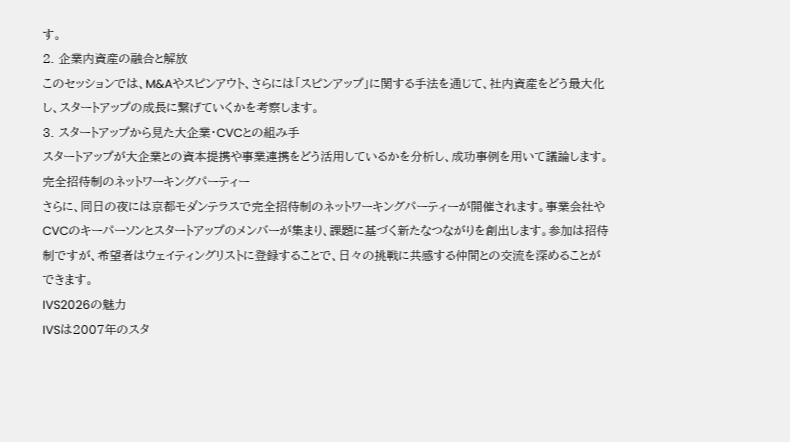す。
2. 企業内資産の融合と解放
このセッションでは、M&Aやスピンアウト、さらには「スピンアップ」に関する手法を通じて、社内資産をどう最大化し、スタートアップの成長に繋げていくかを考察します。
3. スタートアップから見た大企業・CVCとの組み手
スタートアップが大企業との資本提携や事業連携をどう活用しているかを分析し、成功事例を用いて議論します。
完全招待制のネットワーキングパーティー
さらに、同日の夜には京都モダンテラスで完全招待制のネットワーキングパーティーが開催されます。事業会社やCVCのキーパーソンとスタートアップのメンバーが集まり、課題に基づく新たなつながりを創出します。参加は招待制ですが、希望者はウェイティングリストに登録することで、日々の挑戦に共感する仲間との交流を深めることができます。
IVS2026の魅力
IVSは2007年のスタ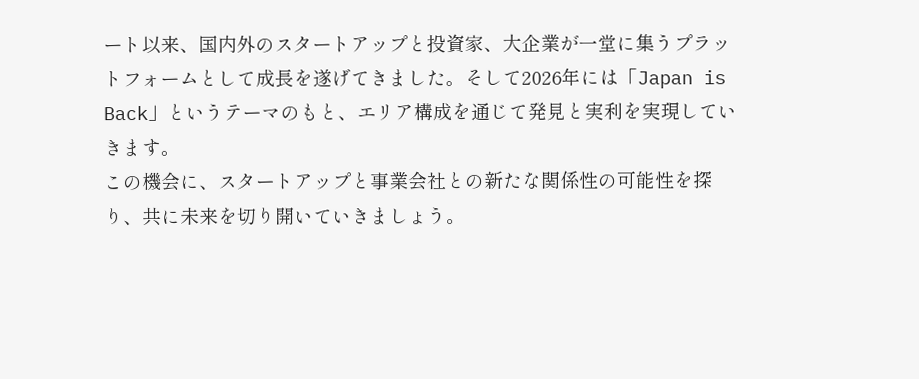ート以来、国内外のスタートアップと投資家、大企業が一堂に集うプラットフォームとして成長を遂げてきました。そして2026年には「Japan is Back」というテーマのもと、エリア構成を通じて発見と実利を実現していきます。
この機会に、スタートアップと事業会社との新たな関係性の可能性を探り、共に未来を切り開いていきましょう。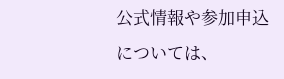公式情報や参加申込については、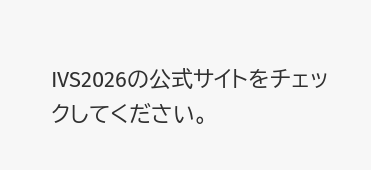IVS2026の公式サイトをチェックしてください。